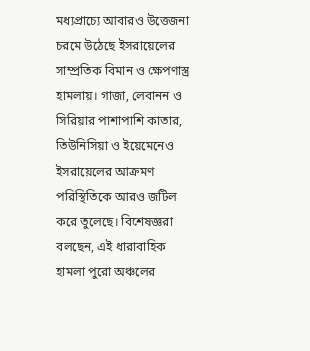মধ্যপ্রাচ্যে আবারও উত্তেজনা চরমে উঠেছে ইসরায়েলের সাম্প্রতিক বিমান ও ক্ষেপণাস্ত্র হামলায়। গাজা, লেবানন ও সিরিয়ার পাশাপাশি কাতার, তিউনিসিয়া ও ইয়েমেনেও ইসরায়েলের আক্রমণ পরিস্থিতিকে আরও জটিল করে তুলেছে। বিশেষজ্ঞরা বলছেন, এই ধারাবাহিক হামলা পুরো অঞ্চলের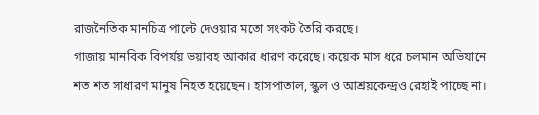রাজনৈতিক মানচিত্র পাল্টে দেওয়ার মতো সংকট তৈরি করছে।
গাজায় মানবিক বিপর্যয় ভয়াবহ আকার ধারণ করেছে। কয়েক মাস ধরে চলমান অভিযানে শত শত সাধারণ মানুষ নিহত হয়েছেন। হাসপাতাল, স্কুল ও আশ্রয়কেন্দ্রও রেহাই পাচ্ছে না।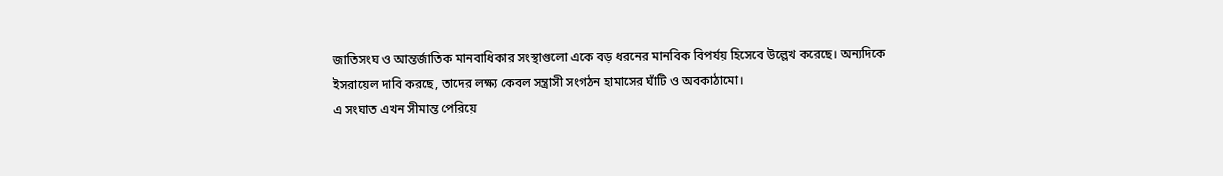জাতিসংঘ ও আন্তর্জাতিক মানবাধিকার সংস্থাগুলো একে বড় ধরনের মানবিক বিপর্যয় হিসেবে উল্লেখ করেছে। অন্যদিকে ইসরায়েল দাবি করছে, তাদের লক্ষ্য কেবল সন্ত্রাসী সংগঠন হামাসের ঘাঁটি ও অবকাঠামো।
এ সংঘাত এখন সীমান্ত পেরিয়ে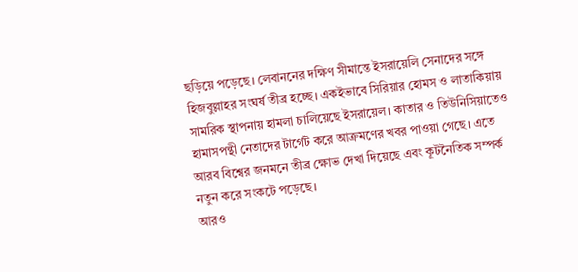ছড়িয়ে পড়েছে। লেবাননের দক্ষিণ সীমান্তে ইসরায়েলি সেনাদের সঙ্গে হিজবুল্লাহর সংঘর্ষ তীব্র হচ্ছে। একইভাবে সিরিয়ার হোমস ও লাতাকিয়ায় সামরিক স্থাপনায় হামলা চালিয়েছে ইসরায়েল। কাতার ও তিউনিসিয়াতেও হামাসপন্থী নেতাদের টার্গেট করে আক্রমণের খবর পাওয়া গেছে। এতে আরব বিশ্বের জনমনে তীব্র ক্ষোভ দেখা দিয়েছে এবং কূটনৈতিক সম্পর্ক নতুন করে সংকটে পড়েছে।
আরও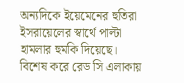অন্যদিকে ইয়েমেনের হুতিরা ইসরায়েলের স্বার্থে পাল্টা হামলার হুমকি দিয়েছে। বিশেষ করে রেড সি এলাকায়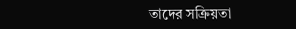তাদের সক্রিয়তা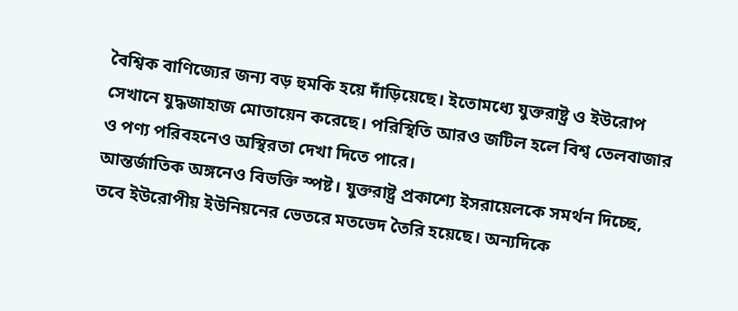বৈশ্বিক বাণিজ্যের জন্য বড় হুমকি হয়ে দাঁড়িয়েছে। ইতোমধ্যে যুক্তরাষ্ট্র ও ইউরোপ সেখানে যুদ্ধজাহাজ মোতায়েন করেছে। পরিস্থিতি আরও জটিল হলে বিশ্ব তেলবাজার ও পণ্য পরিবহনেও অস্থিরতা দেখা দিতে পারে।
আন্তর্জাতিক অঙ্গনেও বিভক্তি স্পষ্ট। যুক্তরাষ্ট্র প্রকাশ্যে ইসরায়েলকে সমর্থন দিচ্ছে, তবে ইউরোপীয় ইউনিয়নের ভেতরে মতভেদ তৈরি হয়েছে। অন্যদিকে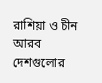রাশিয়া ও চীন আরব দেশগুলোর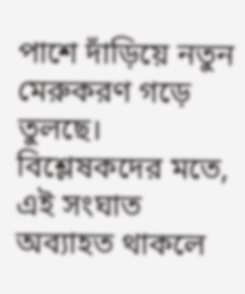পাশে দাঁড়িয়ে নতুন মেরুকরণ গড়ে তুলছে। বিশ্লেষকদের মতে, এই সংঘাত অব্যাহত থাকলে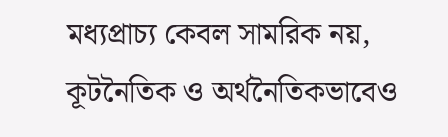মধ্যপ্রাচ্য কেবল সামরিক নয়, কূটনৈতিক ও অর্থনৈতিকভাবেও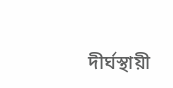দীর্ঘস্থায়ী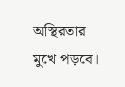অস্থিরতার মুখে পড়বে।